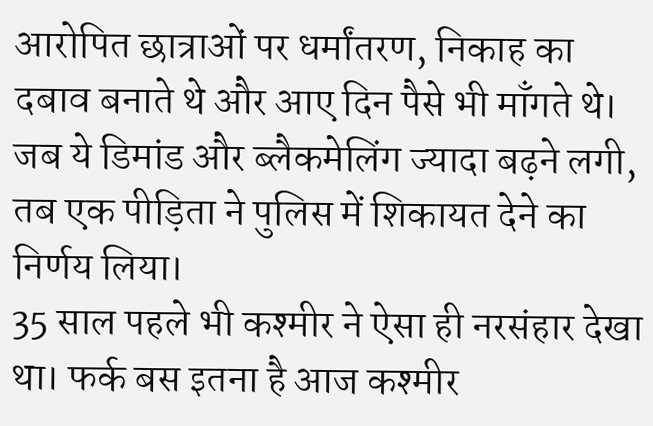आरोपित छात्राओं पर धर्मांतरण, निकाह का दबाव बनाते थे और आए दिन पैसे भी माँगते थे। जब ये डिमांड और ब्लैकमेलिंग ज्यादा बढ़ने लगी, तब एक पीड़िता ने पुलिस में शिकायत देने का निर्णय लिया।
35 साल पहले भी कश्मीर ने ऐसा ही नरसंहार देखा था। फर्क बस इतना है आज कश्मीर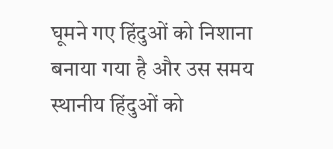घूमने गए हिंदुओं को निशाना बनाया गया है और उस समय स्थानीय हिंदुओं को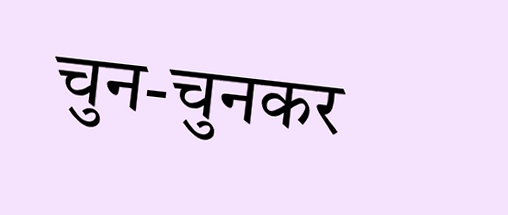चुन-चुनकर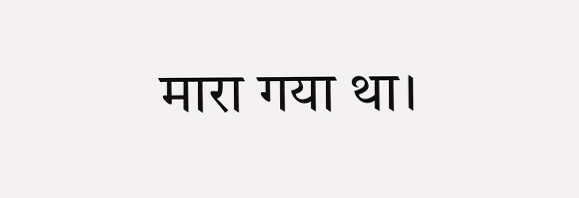मारा गया था।